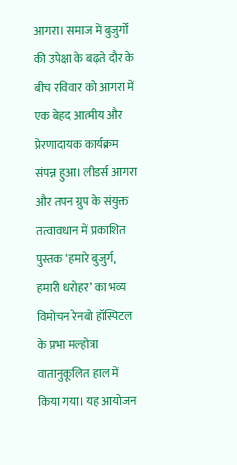आगरा। समाज में बुजुर्गों की उपेक्षा के बढ़ते दौर के बीच रविवार को आगरा में एक बेहद आत्मीय और प्रेरणादायक कार्यक्रम संपन्न हुआ। लीडर्स आगरा और तपन ग्रुप के संयुक्त तत्वावधान में प्रकाशित पुस्तक ‘हमारे बुजुर्ग, हमारी धरोहर’ का भव्य विमोचन रेनबो हॉस्पिटल के प्रभा मल्होत्रा वातानुकूलित हाल में किया गया। यह आयोजन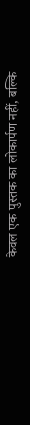केवल एक पुस्तक का लोकार्पण नहीं, बल्कि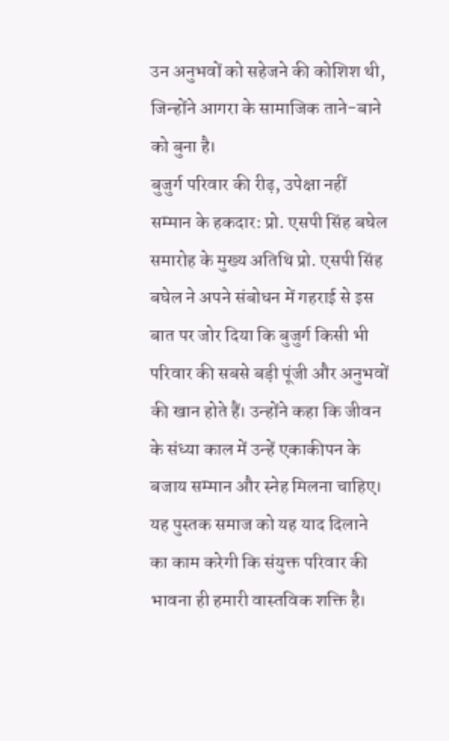उन अनुभवों को सहेजने की कोशिश थी, जिन्होंने आगरा के सामाजिक ताने-बाने को बुना है।
बुजुर्ग परिवार की रीढ़, उपेक्षा नहीं सम्मान के हकदार: प्रो. एसपी सिंह बघेल
समारोह के मुख्य अतिथि प्रो. एसपी सिंह बघेल ने अपने संबोधन में गहराई से इस बात पर जोर दिया कि बुजुर्ग किसी भी परिवार की सबसे बड़ी पूंजी और अनुभवों की खान होते हैं। उन्होंने कहा कि जीवन के संध्या काल में उन्हें एकाकीपन के बजाय सम्मान और स्नेह मिलना चाहिए। यह पुस्तक समाज को यह याद दिलाने का काम करेगी कि संयुक्त परिवार की भावना ही हमारी वास्तविक शक्ति है।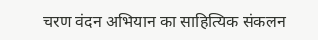चरण वंदन अभियान का साहित्यिक संकलन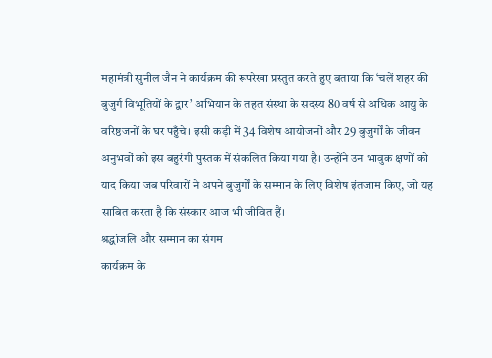महामंत्री सुनील जैन ने कार्यक्रम की रूपरेखा प्रस्तुत करते हुए बताया कि ‘चलें शहर की बुजुर्ग विभूतियों के द्वार’ अभियान के तहत संस्था के सदस्य 80 वर्ष से अधिक आयु के वरिष्ठजनों के घर पहुँचे। इसी कड़ी में 34 विशेष आयोजनों और 29 बुजुर्गों के जीवन अनुभवों को इस बहुरंगी पुस्तक में संकलित किया गया है। उन्होंने उन भावुक क्षणों को याद किया जब परिवारों ने अपने बुजुर्गों के सम्मान के लिए विशेष इंतजाम किए, जो यह साबित करता है कि संस्कार आज भी जीवित हैं।
श्रद्धांजलि और सम्मान का संगम
कार्यक्रम के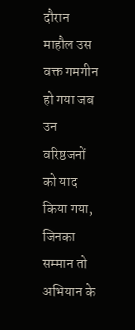दौरान माहौल उस वक्त गमगीन हो गया जब उन वरिष्ठजनों को याद किया गया, जिनका सम्मान तो अभियान के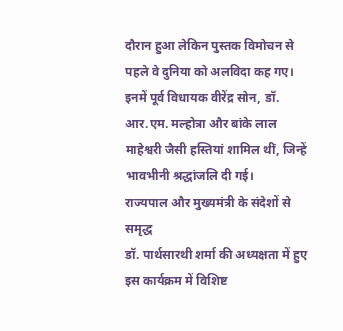दौरान हुआ लेकिन पुस्तक विमोचन से पहले वे दुनिया को अलविदा कह गए। इनमें पूर्व विधायक वीरेंद्र सोन, डॉ. आर.एम. मल्होत्रा और बांके लाल माहेश्वरी जैसी हस्तियां शामिल थीं, जिन्हें भावभीनी श्रद्धांजलि दी गई।
राज्यपाल और मुख्यमंत्री के संदेशों से समृद्ध
डॉ. पार्थसारथी शर्मा की अध्यक्षता में हुए इस कार्यक्रम में विशिष्ट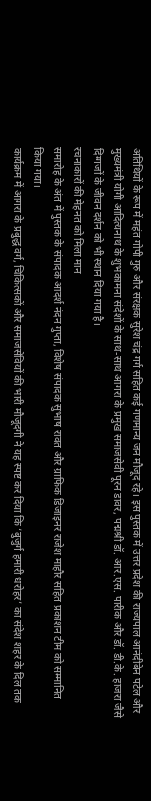अतिथियों के रूप में महंत गोपी गुरु और संरक्षक सुरेश चंद्र गर्ग सहित कई गणमान्य जन मौजूद रहे। इस पुस्तक में उत्तर प्रदेश की राज्यपाल आनंदीबेन पटेल और मुख्यमंत्री योगी आदित्यनाथ के शुभकामना संदेशों के साथ-साथ आगरा के प्रमुख समाजसेवी पूरन डावर, पद्मश्री डॉ. आर.एस. पारीक और डॉ. डी.के. हाजरा जैसे दिग्गजों के जीवन दर्शन को भी स्थान दिया गया है।
रचनाकारों की मेहनत को मिला मान
समारोह के अंत में पुस्तक के संपादक आदर्श नंदन गुप्ता, विशेष संपादक सुभाष रावत और ग्राफिक डिजाइनर राजेश माहौर सहित प्रकाशन टीम को सम्मानित किया गया।
कार्यक्रम में आगरा के प्रबुद्ध वर्ग, चिकित्सकों और समाजसेवियों की भारी मौजूदगी ने यह स्पष्ट कर दिया कि ‘बुजुर्ग हमारी धरोहर’ का संदेश शहर के दिल तक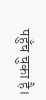पहुँच चुका है।